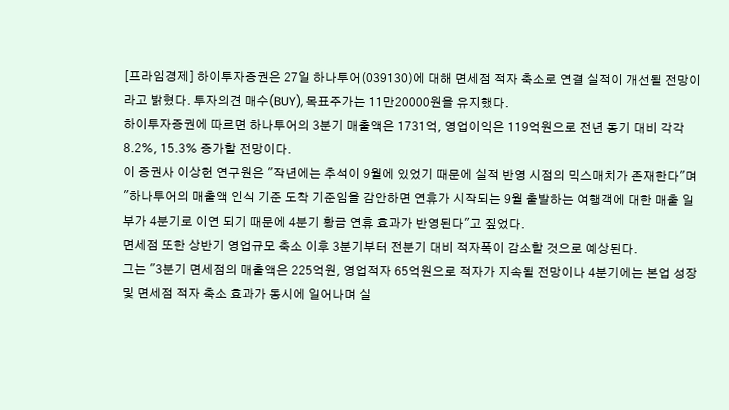[프라임경제] 하이투자증권은 27일 하나투어(039130)에 대해 면세점 적자 축소로 연결 실적이 개선될 전망이라고 밝혔다. 투자의견 매수(BUY), 목표주가는 11만20000원을 유지했다.
하이투자증권에 따르면 하나투어의 3분기 매출액은 1731억, 영업이익은 119억원으로 전년 동기 대비 각각 8.2%, 15.3% 증가할 전망이다.
이 증권사 이상헌 연구원은 "작년에는 추석이 9월에 있었기 때문에 실적 반영 시점의 믹스매치가 존재한다"며 "하나투어의 매출액 인식 기준 도착 기준임을 감안하면 연휴가 시작되는 9월 출발하는 여행객에 대한 매출 일부가 4분기로 이연 되기 때문에 4분기 황금 연휴 효과가 반영된다"고 짚었다.
면세점 또한 상반기 영업규모 축소 이후 3분기부터 전분기 대비 적자폭이 감소할 것으로 예상된다.
그는 "3분기 면세점의 매출액은 225억원, 영업적자 65억원으로 적자가 지속될 전망이나 4분기에는 본업 성장 및 면세점 적자 축소 효과가 동시에 일어나며 실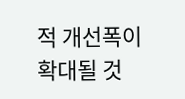적 개선폭이 확대될 것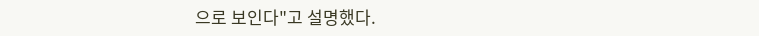으로 보인다"고 설명했다.